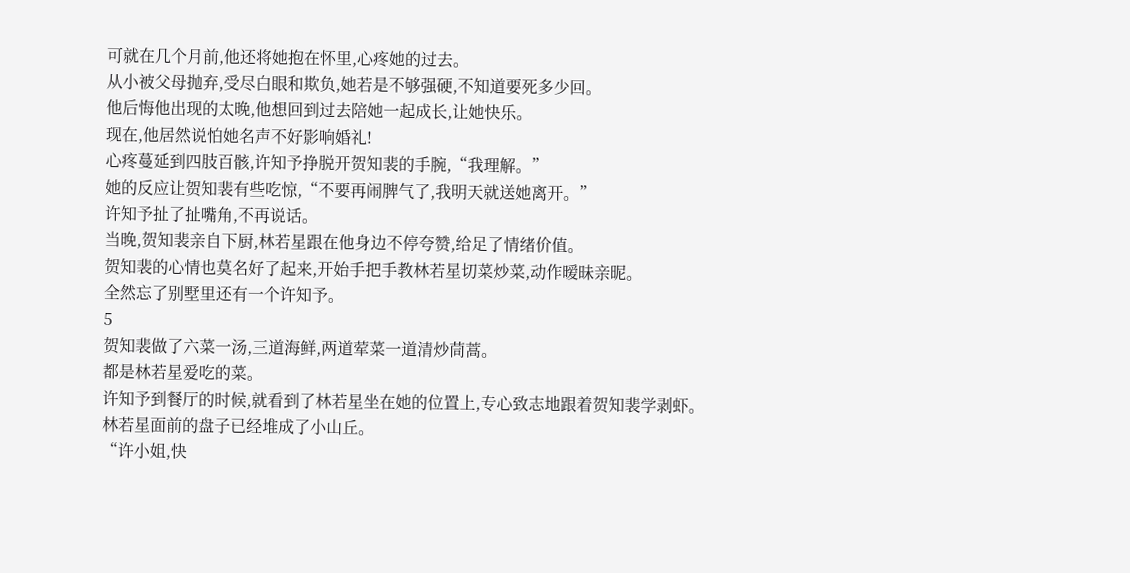可就在几个月前,他还将她抱在怀里,心疼她的过去。
从小被父母抛弃,受尽白眼和欺负,她若是不够强硬,不知道要死多少回。
他后悔他出现的太晚,他想回到过去陪她一起成长,让她快乐。
现在,他居然说怕她名声不好影响婚礼!
心疼蔓延到四肢百骸,许知予挣脱开贺知裴的手腕,“我理解。”
她的反应让贺知裴有些吃惊,“不要再闹脾气了,我明天就送她离开。”
许知予扯了扯嘴角,不再说话。
当晚,贺知裴亲自下厨,林若星跟在他身边不停夸赞,给足了情绪价值。
贺知裴的心情也莫名好了起来,开始手把手教林若星切菜炒菜,动作暧昧亲昵。
全然忘了别墅里还有一个许知予。
5
贺知裴做了六菜一汤,三道海鲜,两道荤菜一道清炒茼蒿。
都是林若星爱吃的菜。
许知予到餐厅的时候,就看到了林若星坐在她的位置上,专心致志地跟着贺知裴学剥虾。
林若星面前的盘子已经堆成了小山丘。
“许小姐,快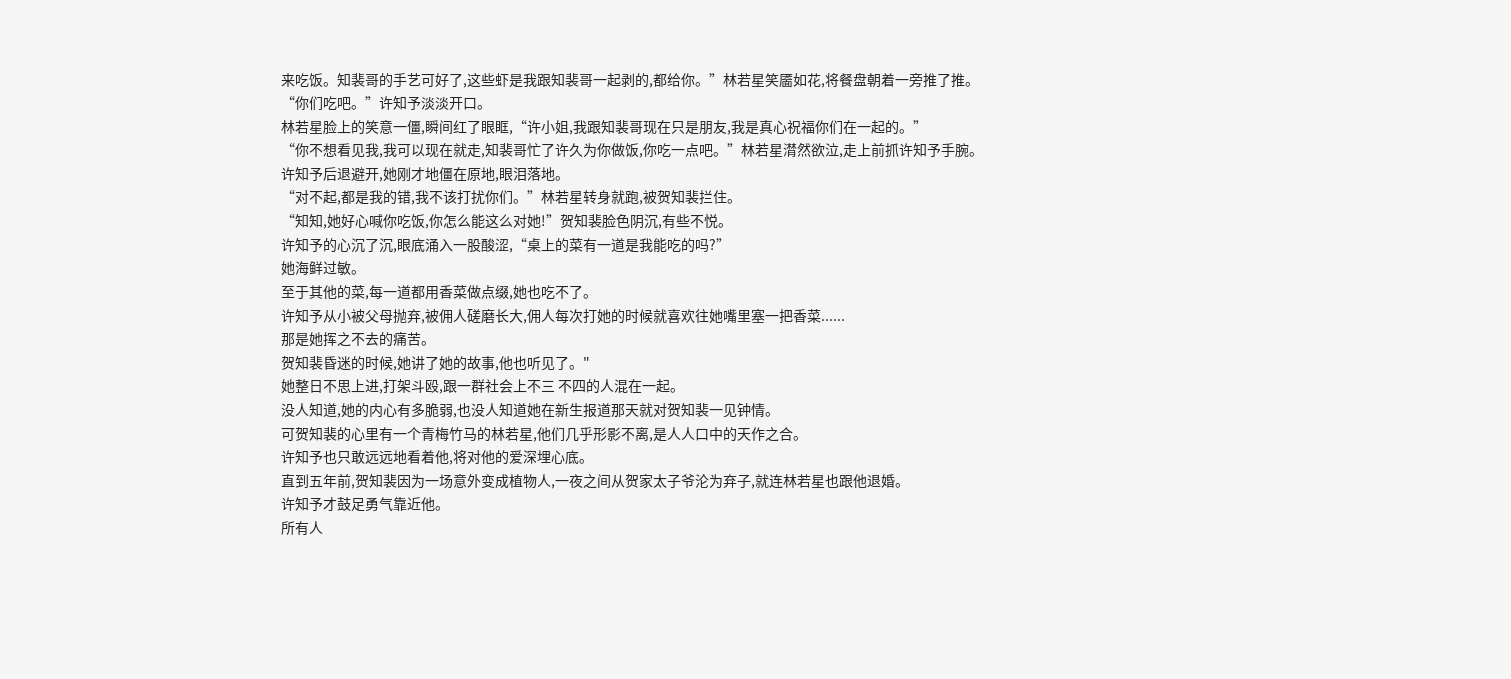来吃饭。知裴哥的手艺可好了,这些虾是我跟知裴哥一起剥的,都给你。”林若星笑靥如花,将餐盘朝着一旁推了推。
“你们吃吧。”许知予淡淡开口。
林若星脸上的笑意一僵,瞬间红了眼眶,“许小姐,我跟知裴哥现在只是朋友,我是真心祝福你们在一起的。”
“你不想看见我,我可以现在就走,知裴哥忙了许久为你做饭,你吃一点吧。”林若星潸然欲泣,走上前抓许知予手腕。
许知予后退避开,她刚才地僵在原地,眼泪落地。
“对不起,都是我的错,我不该打扰你们。”林若星转身就跑,被贺知裴拦住。
“知知,她好心喊你吃饭,你怎么能这么对她!”贺知裴脸色阴沉,有些不悦。
许知予的心沉了沉,眼底涌入一股酸涩,“桌上的菜有一道是我能吃的吗?”
她海鲜过敏。
至于其他的菜,每一道都用香菜做点缀,她也吃不了。
许知予从小被父母抛弃,被佣人磋磨长大,佣人每次打她的时候就喜欢往她嘴里塞一把香菜......
那是她挥之不去的痛苦。
贺知裴昏迷的时候,她讲了她的故事,他也听见了。"
她整日不思上进,打架斗殴,跟一群社会上不三 不四的人混在一起。
没人知道,她的内心有多脆弱,也没人知道她在新生报道那天就对贺知裴一见钟情。
可贺知裴的心里有一个青梅竹马的林若星,他们几乎形影不离,是人人口中的天作之合。
许知予也只敢远远地看着他,将对他的爱深埋心底。
直到五年前,贺知裴因为一场意外变成植物人,一夜之间从贺家太子爷沦为弃子,就连林若星也跟他退婚。
许知予才鼓足勇气靠近他。
所有人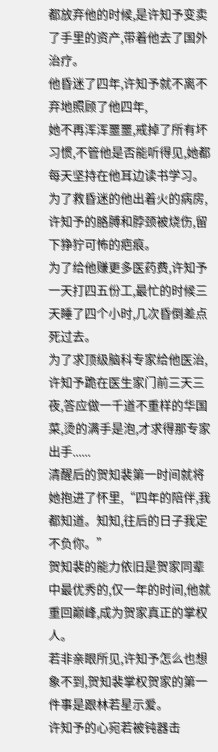都放弃他的时候,是许知予变卖了手里的资产,带着他去了国外治疗。
他昏迷了四年,许知予就不离不弃地照顾了他四年,
她不再浑浑噩噩,戒掉了所有坏习惯,不管他是否能听得见,她都每天坚持在他耳边读书学习。
为了救昏迷的他出着火的病房,许知予的胳膊和脖颈被烧伤,留下狰狞可怖的疤痕。
为了给他赚更多医药费,许知予一天打四五份工,最忙的时候三天睡了四个小时,几次昏倒差点死过去。
为了求顶级脑科专家给他医治,许知予跪在医生家门前三天三夜,答应做一千道不重样的华国菜,烫的满手是泡,才求得那专家出手......
清醒后的贺知裴第一时间就将她抱进了怀里,“四年的陪伴,我都知道。知知,往后的日子我定不负你。”
贺知裴的能力依旧是贺家同辈中最优秀的,仅一年的时间,他就重回巅峰,成为贺家真正的掌权人。
若非亲眼所见,许知予怎么也想象不到,贺知裴掌权贺家的第一件事是跟林若星示爱。
许知予的心宛若被钝器击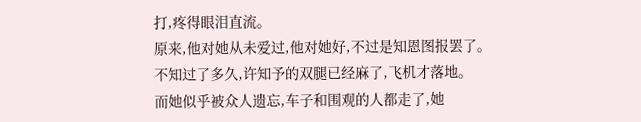打,疼得眼泪直流。
原来,他对她从未爱过,他对她好,不过是知恩图报罢了。
不知过了多久,许知予的双腿已经麻了,飞机才落地。
而她似乎被众人遗忘,车子和围观的人都走了,她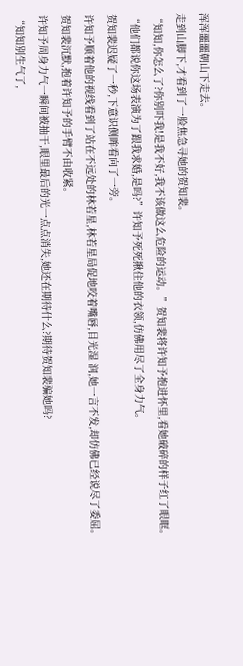浑浑噩噩朝山下走去。
走到山脚下,才看到了一脸焦急寻她的贺知裴。
“知知,你怎么了?你别吓我!是我不好,我不该做这么危险的运动。”贺知裴将许知予抱进怀里,看她破碎的样子红了眼眶。
“他们都说你这场表演为了跟我求婚,是吗?”许知予死死揪住他的衣领,仿佛用尽了全身力气。
贺知裴迟疑了一秒,下意识侧眸看向了一旁。
许知予顺着他的视线看到了站在不远处的林若星,林若星局促地咬着嘴唇,目光湿 润,她一言不发,却仿佛已经说尽了委屈。
贺知裴沉默,抱着许知予的手臂不由收紧。
许知予周身力气一瞬间被抽干,眼里最后的光一点点消失,她还在期待什么?期待贺知裴骗她吗?
“知知别生气了,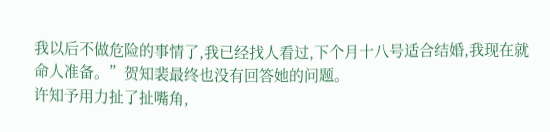我以后不做危险的事情了,我已经找人看过,下个月十八号适合结婚,我现在就命人准备。”贺知裴最终也没有回答她的问题。
许知予用力扯了扯嘴角,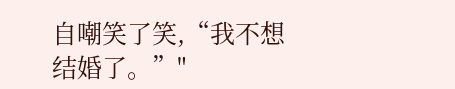自嘲笑了笑,“我不想结婚了。”"